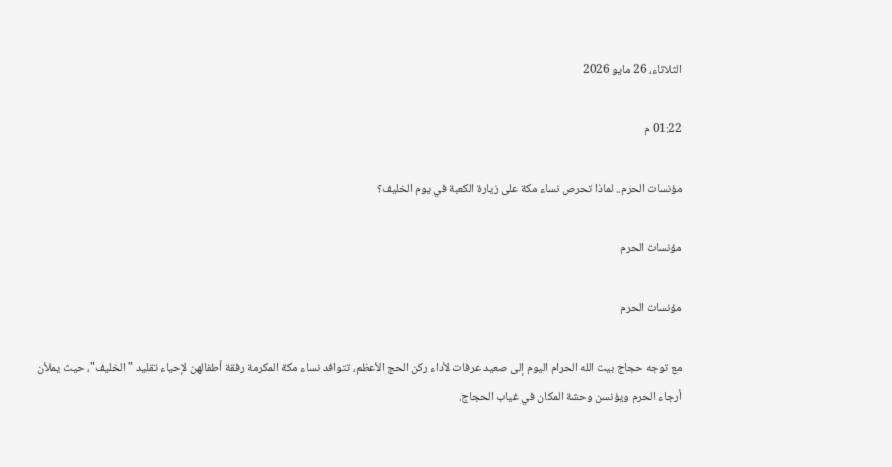الثلاثاء، 26 مايو 2026

01:22 م

مؤنسات الحرم.. لماذا تحرص نساء مكة على زيارة الكعبة في يوم الخليف؟

مؤنسات الحرم

مؤنسات الحرم

مع توجه حجاج بيت الله الحرام اليوم إلى صعيد عرفات لأداء ركن الحج الأعظم، تتوافد نساء مكة المكرمة رفقة أطفالهن لإحياء تقليد "الخليف"، حيث يملأن أرجاء الحرم ويؤنسن وحشة المكان في غياب الحجاج.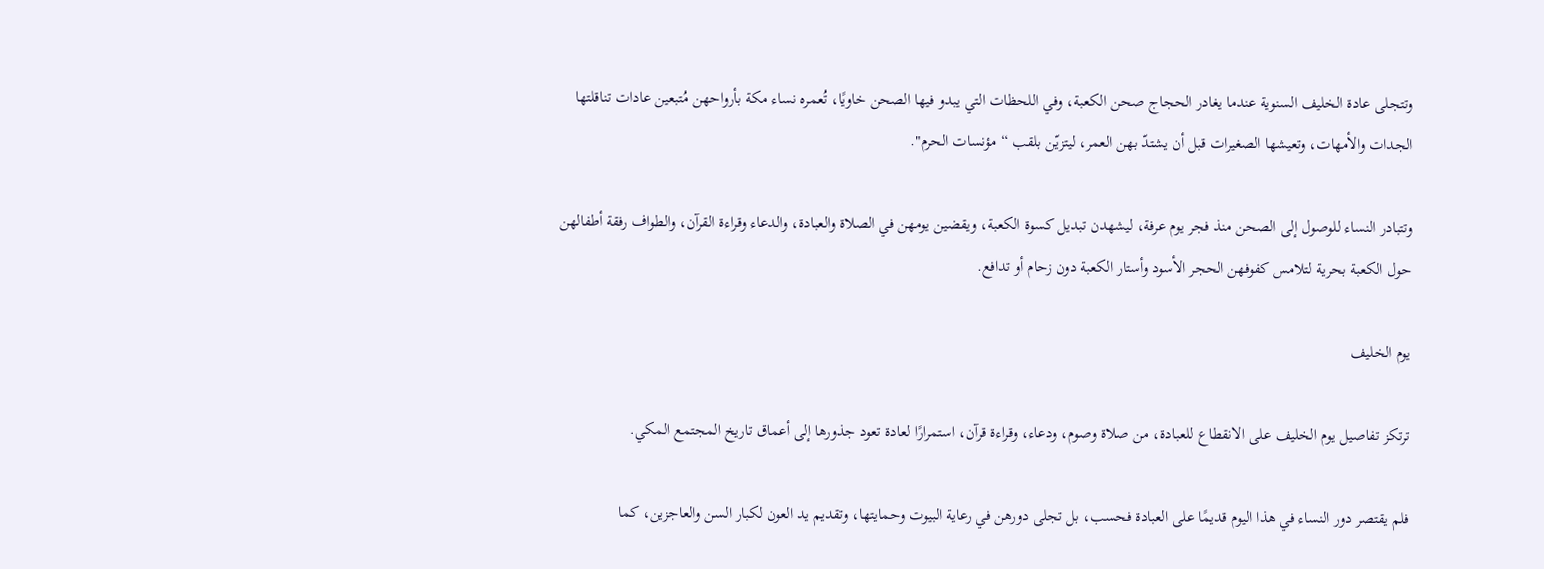وتتجلى عادة الخليف السنوية عندما يغادر الحجاج صحن الكعبة، وفي اللحظات التي يبدو فيها الصحن خاويًا، تُعمره نساء مكة بأرواحهن مُتبعين عادات تناقلتها الجدات والأمهات، وتعيشها الصغيرات قبل أن يشتدّ بهن العمر، ليتزيّن بلقب “مؤنسات الحرم".

وتتبادر النساء للوصول إلى الصحن منذ فجر يوم عرفة، ليشهدن تبديل كسوة الكعبة، ويقضين يومهن في الصلاة والعبادة، والدعاء وقراءة القرآن، والطواف رفقة أطفالهن حول الكعبة بحرية لتلامس كفوفهن الحجر الأسود وأستار الكعبة دون زحام أو تدافع.

يوم الخليف

ترتكز تفاصيل يوم الخليف على الانقطاع للعبادة، من صلاة وصوم، ودعاء، وقراءة قرآن، استمرارًا لعادة تعود جذورها إلى أعماق تاريخ المجتمع المكي.

فلم يقتصر دور النساء في هذا اليوم قديمًا على العبادة فحسب، بل تجلى دورهن في رعاية البيوت وحمايتها، وتقديم يد العون لكبار السن والعاجزين، كما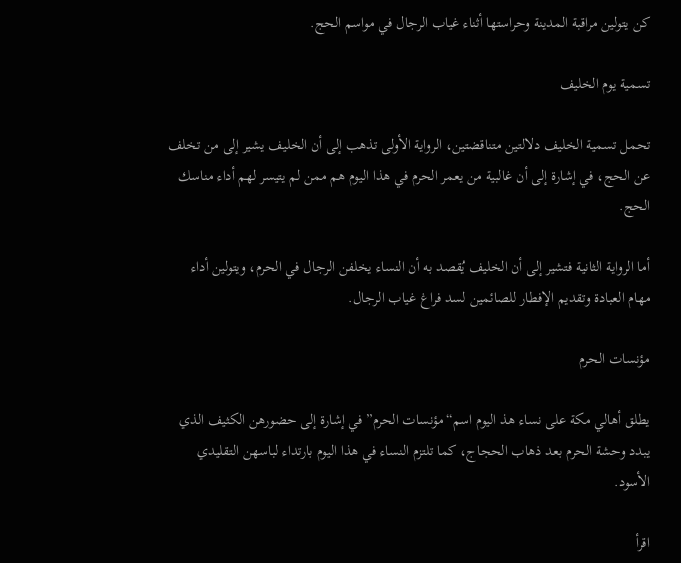كن يتولين مراقبة المدينة وحراستها أثناء غياب الرجال في مواسم الحج.

تسمية يوم الخليف

تحمل تسمية الخليف دلالتين متناقضتين، الرواية الأولى تذهب إلى أن الخليف يشير إلى من تخلف عن الحج، في إشارة إلى أن غالبية من يعمر الحرم في هذا اليوم هم ممن لم يتيسر لهم أداء مناسك الحج.

أما الرواية الثانية فتشير إلى أن الخليف يُقصد به أن النساء يخلفن الرجال في الحرم، ويتولين أداء مهام العبادة وتقديم الإفطار للصائمين لسد فراغ غياب الرجال.

مؤنسات الحرم

يطلق أهالي مكة على نساء هذ اليوم اسم“مؤنسات الحرم” في إشارة إلى حضورهن الكثيف الذي يبدد وحشة الحرم بعد ذهاب الحجاج، كما تلتزم النساء في هذا اليوم بارتداء لباسهن التقليدي الأسود.

اقرأ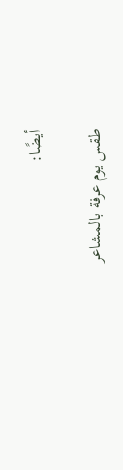أيضًا:

طقس يوم عرفة بالمشاعر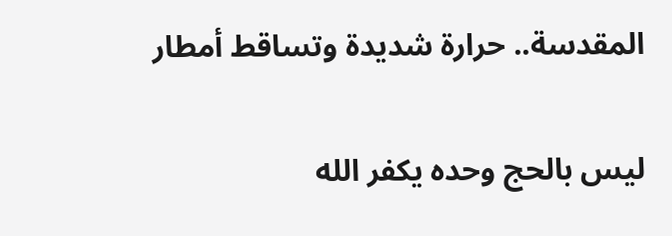المقدسة.. حرارة شديدة وتساقط أمطار

ليس بالحج وحده يكفر الله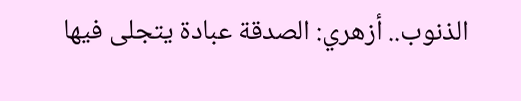الذنوب.. أزهري: الصدقة عبادة يتجلى فيها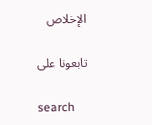الإخلاص

تابعونا على

search